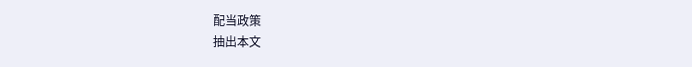配当政策
抽出本文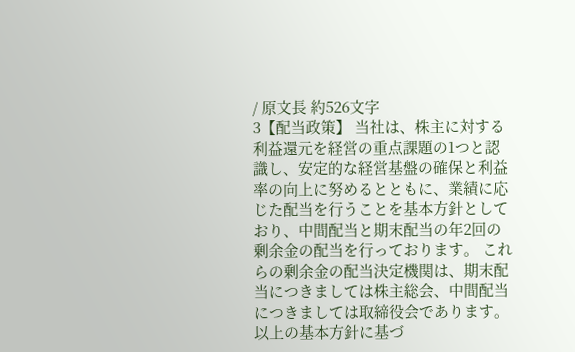/ 原文長 約526文字
3【配当政策】 当社は、株主に対する利益還元を経営の重点課題の1つと認識し、安定的な経営基盤の確保と利益率の向上に努めるとともに、業績に応じた配当を行うことを基本方針としており、中間配当と期末配当の年2回の剰余金の配当を行っております。 これらの剰余金の配当決定機関は、期末配当につきましては株主総会、中間配当につきましては取締役会であります。 以上の基本方針に基づ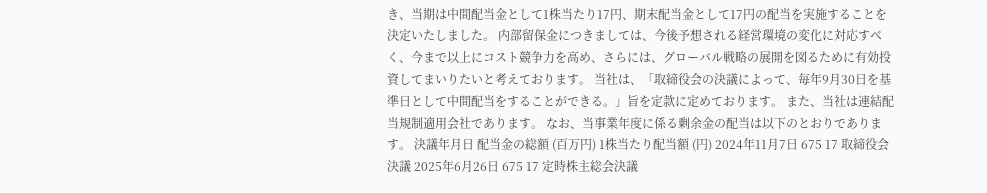き、当期は中間配当金として1株当たり17円、期末配当金として17円の配当を実施することを決定いたしました。 内部留保金につきましては、今後予想される経営環境の変化に対応すべく、今まで以上にコスト競争力を高め、さらには、グローバル戦略の展開を図るために有効投資してまいりたいと考えております。 当社は、「取締役会の決議によって、毎年9月30日を基準日として中間配当をすることができる。」旨を定款に定めております。 また、当社は連結配当規制適用会社であります。 なお、当事業年度に係る剰余金の配当は以下のとおりであります。 決議年月日 配当金の総額 (百万円) 1株当たり配当額 (円) 2024年11月7日 675 17 取締役会決議 2025年6月26日 675 17 定時株主総会決議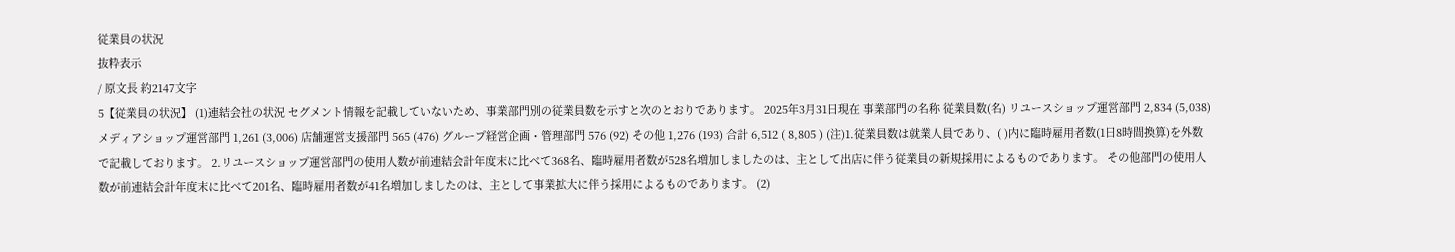従業員の状況
抜粋表示
/ 原文長 約2147文字
5【従業員の状況】 (1)連結会社の状況 セグメント情報を記載していないため、事業部門別の従業員数を示すと次のとおりであります。 2025年3月31日現在 事業部門の名称 従業員数(名) リユースショップ運営部門 2,834 (5,038) メディアショップ運営部門 1,261 (3,006) 店舗運営支援部門 565 (476) グループ経営企画・管理部門 576 (92) その他 1,276 (193) 合計 6,512 ( 8,805 ) (注)1.従業員数は就業人員であり、( )内に臨時雇用者数(1日8時間換算)を外数で記載しております。 2.リユースショップ運営部門の使用人数が前連結会計年度末に比べて368名、臨時雇用者数が528名増加しましたのは、主として出店に伴う従業員の新規採用によるものであります。 その他部門の使用人数が前連結会計年度末に比べて201名、臨時雇用者数が41名増加しましたのは、主として事業拡大に伴う採用によるものであります。 (2)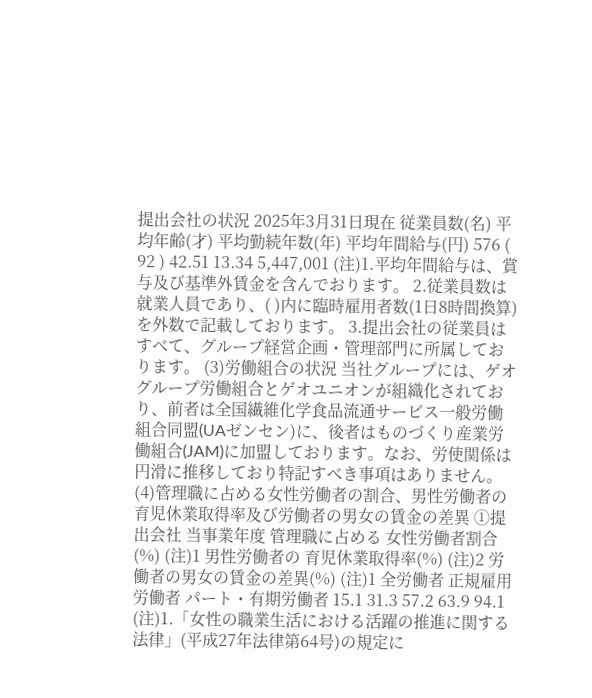提出会社の状況 2025年3月31日現在 従業員数(名) 平均年齢(才) 平均勤続年数(年) 平均年間給与(円) 576 ( 92 ) 42.51 13.34 5,447,001 (注)1.平均年間給与は、賞与及び基準外賃金を含んでおります。 2.従業員数は就業人員であり、( )内に臨時雇用者数(1日8時間換算)を外数で記載しております。 3.提出会社の従業員はすべて、グループ経営企画・管理部門に所属しております。 (3)労働組合の状況 当社グループには、ゲオグループ労働組合とゲオユニオンが組織化されており、前者は全国繊維化学食品流通サービス一般労働組合同盟(UAゼンセン)に、後者はものづくり産業労働組合(JAM)に加盟しております。なお、労使関係は円滑に推移しており特記すべき事項はありません。 (4)管理職に占める女性労働者の割合、男性労働者の育児休業取得率及び労働者の男女の賃金の差異 ①提出会社 当事業年度 管理職に占める 女性労働者割合(%) (注)1 男性労働者の 育児休業取得率(%) (注)2 労働者の男女の賃金の差異(%) (注)1 全労働者 正規雇用労働者 パート・有期労働者 15.1 31.3 57.2 63.9 94.1 (注)1.「女性の職業生活における活躍の推進に関する法律」(平成27年法律第64号)の規定に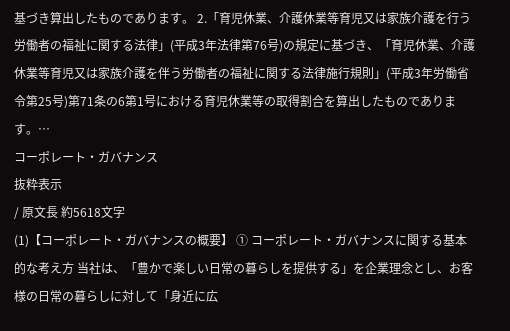基づき算出したものであります。 2.「育児休業、介護休業等育児又は家族介護を行う労働者の福祉に関する法律」(平成3年法律第76号)の規定に基づき、「育児休業、介護休業等育児又は家族介護を伴う労働者の福祉に関する法律施行規則」(平成3年労働省令第25号)第71条の6第1号における育児休業等の取得割合を算出したものであります。…
コーポレート・ガバナンス
抜粋表示
/ 原文長 約5618文字
(1)【コーポレート・ガバナンスの概要】 ① コーポレート・ガバナンスに関する基本的な考え方 当社は、「豊かで楽しい日常の暮らしを提供する」を企業理念とし、お客様の日常の暮らしに対して「身近に広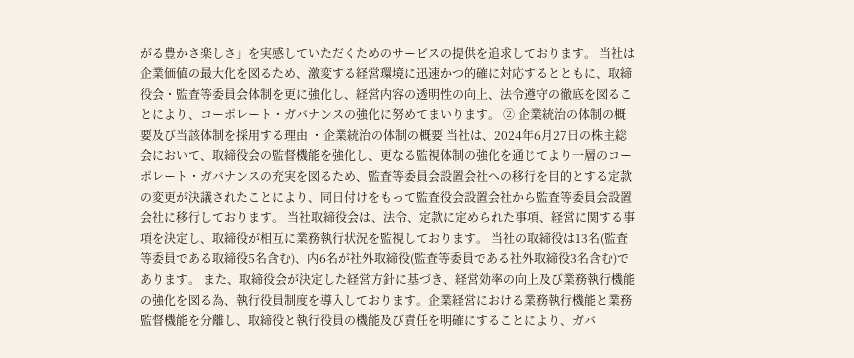がる豊かさ楽しさ」を実感していただくためのサービスの提供を追求しております。 当社は企業価値の最大化を図るため、激変する経営環境に迅速かつ的確に対応するとともに、取締役会・監査等委員会体制を更に強化し、経営内容の透明性の向上、法令遵守の徹底を図ることにより、コーポレート・ガバナンスの強化に努めてまいります。 ② 企業統治の体制の概要及び当該体制を採用する理由 ・企業統治の体制の概要 当社は、2024年6月27日の株主総会において、取締役会の監督機能を強化し、更なる監視体制の強化を通じてより一層のコーポレート・ガバナンスの充実を図るため、監査等委員会設置会社への移行を目的とする定款の変更が決議されたことにより、同日付けをもって監査役会設置会社から監査等委員会設置会社に移行しております。 当社取締役会は、法令、定款に定められた事項、経営に関する事項を決定し、取締役が相互に業務執行状況を監視しております。 当社の取締役は13名(監査等委員である取締役5名含む)、内6名が社外取締役(監査等委員である社外取締役3名含む)であります。 また、取締役会が決定した経営方針に基づき、経営効率の向上及び業務執行機能の強化を図る為、執行役員制度を導入しております。企業経営における業務執行機能と業務監督機能を分離し、取締役と執行役員の機能及び責任を明確にすることにより、ガバ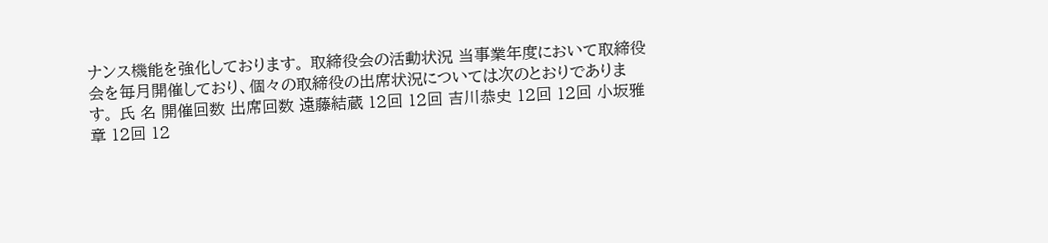ナンス機能を強化しております。 取締役会の活動状況 当事業年度において取締役会を毎月開催しており、個々の取締役の出席状況については次のとおりであります。 氏 名 開催回数 出席回数 遠藤結蔵 12回 12回 吉川恭史 12回 12回 小坂雅章 12回 12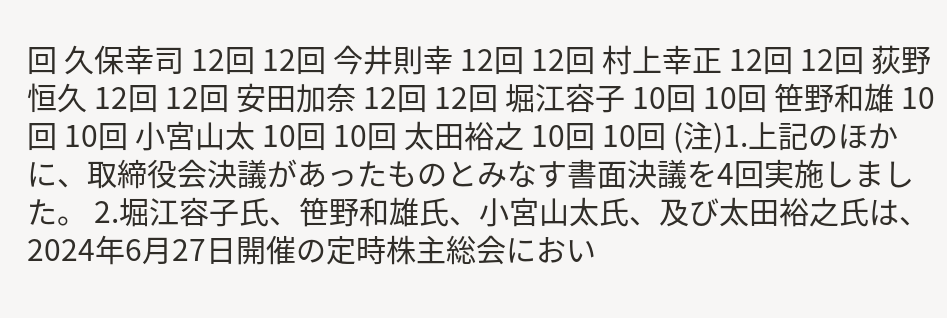回 久保幸司 12回 12回 今井則幸 12回 12回 村上幸正 12回 12回 荻野恒久 12回 12回 安田加奈 12回 12回 堀江容子 10回 10回 笹野和雄 10回 10回 小宮山太 10回 10回 太田裕之 10回 10回 (注)1.上記のほかに、取締役会決議があったものとみなす書面決議を4回実施しました。 2.堀江容子氏、笹野和雄氏、小宮山太氏、及び太田裕之氏は、2024年6月27日開催の定時株主総会におい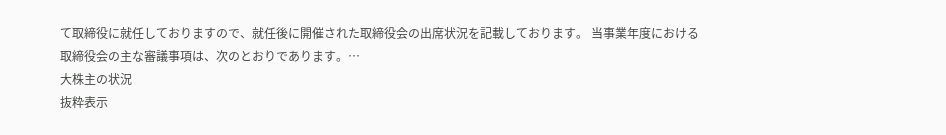て取締役に就任しておりますので、就任後に開催された取締役会の出席状況を記載しております。 当事業年度における取締役会の主な審議事項は、次のとおりであります。…
大株主の状況
抜粋表示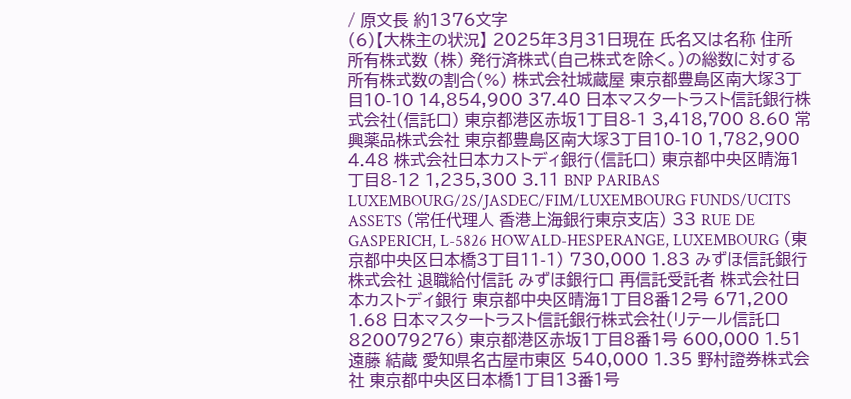/ 原文長 約1376文字
(6)【大株主の状況】 2025年3月31日現在 氏名又は名称 住所 所有株式数 (株) 発行済株式(自己株式を除く。)の総数に対する所有株式数の割合(%) 株式会社城蔵屋 東京都豊島区南大塚3丁目10-10 14,854,900 37.40 日本マスタートラスト信託銀行株式会社(信託口) 東京都港区赤坂1丁目8-1 3,418,700 8.60 常興薬品株式会社 東京都豊島区南大塚3丁目10-10 1,782,900 4.48 株式会社日本カストディ銀行(信託口) 東京都中央区晴海1丁目8-12 1,235,300 3.11 BNP PARIBAS LUXEMBOURG/2S/JASDEC/FIM/LUXEMBOURG FUNDS/UCITS ASSETS (常任代理人 香港上海銀行東京支店) 33 RUE DE GASPERICH, L-5826 HOWALD-HESPERANGE, LUXEMBOURG (東京都中央区日本橋3丁目11-1) 730,000 1.83 みずほ信託銀行株式会社 退職給付信託 みずほ銀行口 再信託受託者 株式会社日本カストディ銀行 東京都中央区晴海1丁目8番12号 671,200 1.68 日本マスタートラスト信託銀行株式会社(リテール信託口820079276) 東京都港区赤坂1丁目8番1号 600,000 1.51 遠藤 結蔵 愛知県名古屋市東区 540,000 1.35 野村證券株式会社 東京都中央区日本橋1丁目13番1号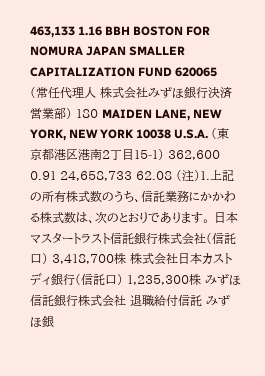463,133 1.16 BBH BOSTON FOR NOMURA JAPAN SMALLER CAPITALIZATION FUND 620065 (常任代理人 株式会社みずほ銀行決済営業部) 180 MAIDEN LANE, NEW YORK, NEW YORK 10038 U.S.A. (東京都港区港南2丁目15-1) 362,600 0.91 24,658,733 62.08 (注)1.上記の所有株式数のうち、信託業務にかかわる株式数は、次のとおりであります。 日本マスタートラスト信託銀行株式会社(信託口) 3,418,700株 株式会社日本カストディ銀行(信託口) 1,235,300株 みずほ信託銀行株式会社 退職給付信託 みずほ銀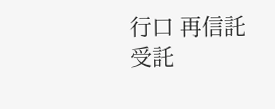行口 再信託受託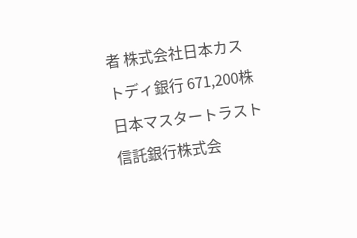者 株式会社日本カストディ銀行 671,200株 日本マスタートラスト信託銀行株式会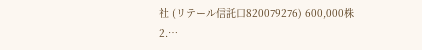社 (リテール信託口820079276) 600,000株 2.…